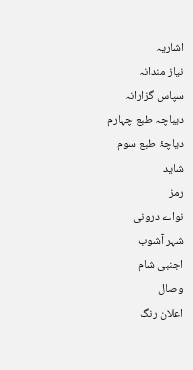اشاریہ
نیاز مندانہ
سپاس گزارانہ
دیباچہ طبع چہارم
دیاچۂ طبع سوم
شاید
رمز
نواے درونی
شہر آشوب
اجنبی شام
وصال
اعلان رنگ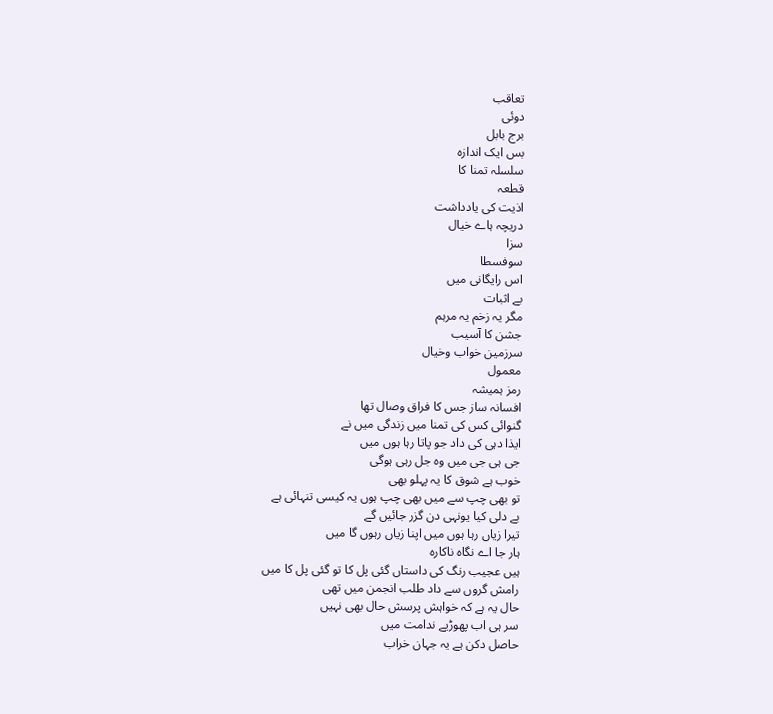تعاقب
دوئی
برج بابل
بس ایک اندازہ
سلسلہ تمنا کا
قطعہ
اذیت کی یادداشت
دریچہ ہاے خیال
سزا
سوفسطا
اس رایگانی میں
بے اثبات
مگر یہ زخم یہ مرہم
جشن کا آسیب
سرزمین خواب وخیال
معمول
رمز ہمیشہ
افسانہ ساز جس کا فراق وصال تھا
گنوائی کس کی تمنا میں زندگی میں نے
ایذا دہی کی داد جو پاتا رہا ہوں میں
جی ہی جی میں وہ جل رہی ہوگی
خوب ہے شوق کا یہ پہلو بھی
تو بھی چپ سے میں بھی چپ ہوں یہ کیسی تنہائی ہے
بے دلی کیا یونہی دن گزر جائیں گے
تیرا زیاں رہا ہوں میں اپنا زیاں رہوں گا میں
ہار جا اے نگاہ ناکارہ
ہیں عجیب رنگ کی داستاں گئی پل کا تو گئی پل کا میں
رامش گروں سے داد طلب انجمن میں تھی
حال یہ ہے کہ خواہش پرسش حال بھی نہیں
سر ہی اب پھوڑیے ندامت میں
حاصل دکن ہے یہ جہان خراب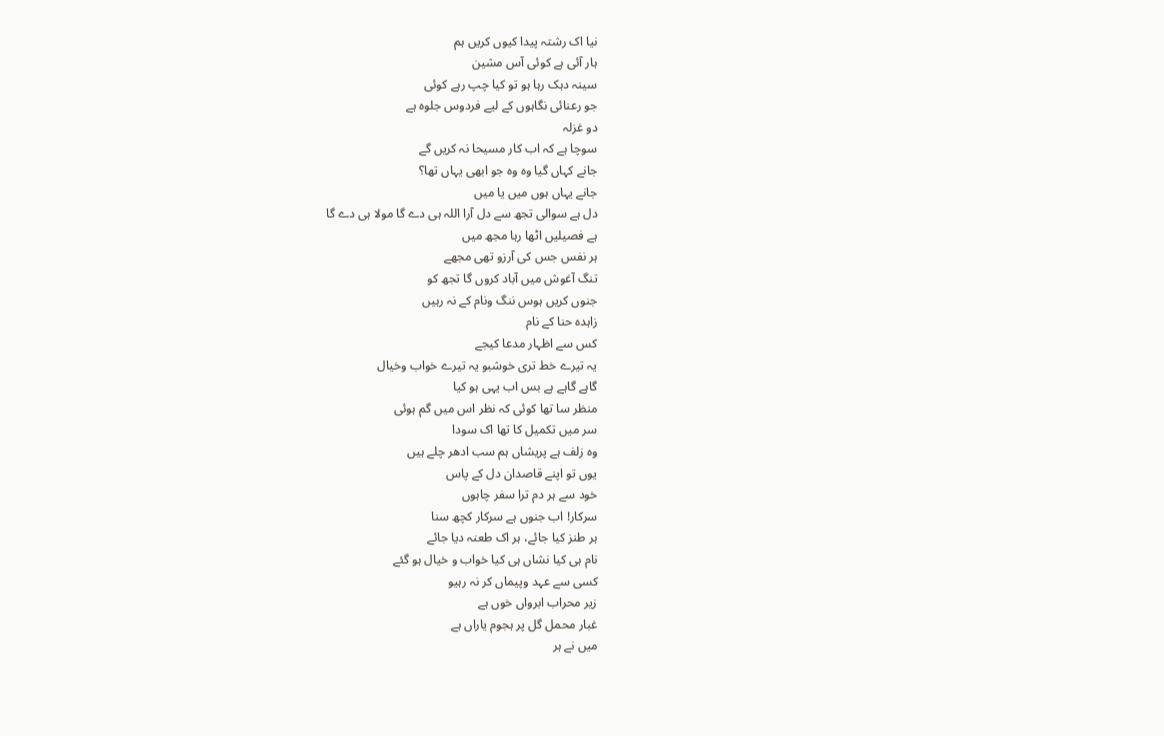نیا اک رشتہ پیدا کیوں کریں ہم
ہار آئی ہے کوئی آس مشین
سینہ دہک رہا ہو تو کیا چپ رہے کوئی
جو رعنائی نگاہوں کے لیے فردوس جلوہ ہے
دو غزلہ
سوچا ہے کہ اب کار مسیحا نہ کریں گے
جانے کہاں گیا وہ وہ جو ابھی یہاں تھا؟
جانے یہاں ہوں میں یا میں
دل ہے سوالی تجھ سے دل آرا اللہ ہی دے گا مولا ہی دے گا
ہے فصیلیں اٹھا رہا مجھ میں
ہر نفس جس کی آرزو تھی مجھے
تنگ آغوش میں آباد کروں گا تجھ کو
جنوں کریں ہوس ننگ ونام کے نہ رہیں
زاہدہ حنا کے نام
کس سے اظہار مدعا کیجے
یہ تیرے خط تری خوشبو یہ تیرے خواب وخیال
گاہے گاہے ہے بس اب یہی ہو کیا
منظر سا تھا کوئی کہ نظر اس میں گم ہوئی
سر میں تکمیل کا تھا اک سودا
وہ زلف ہے پریشاں ہم سب ادھر چلے ہیں
یوں تو اپنے قاصدان دل کے پاس
خود سے ہر دم ترا سفر چاہوں
سرکار! اب جنوں ہے سرکار کچھ سنا
ہر طنز کیا جائے، ہر اک طعنہ دیا جائے
نام ہی کیا نشاں ہی کیا خواب و خیال ہو گئے
کسی سے عہد وپیماں کر نہ رہیو
زیر محراب ابرواں خوں ہے
غبار محمل گل پر ہجوم یاراں ہے
میں نے ہر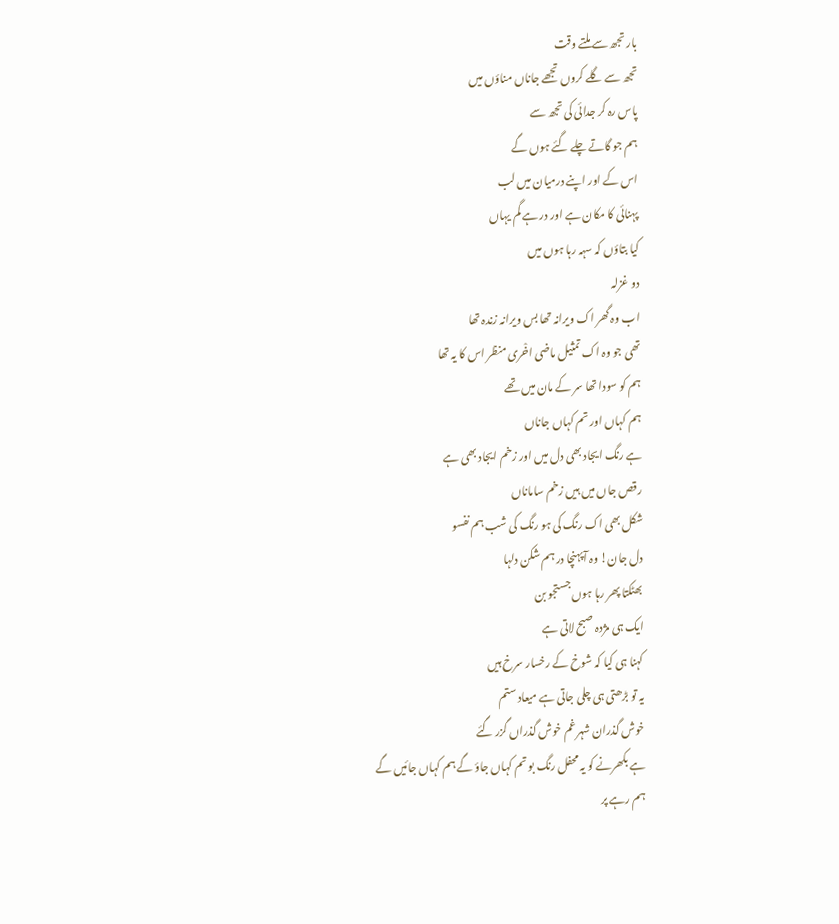بار تجھ سے ملتے وقت
تجھ سے گلے کروں تجھے جاناں مناؤں میں
پاس رہ کر جدائی کی تجھ سے
ہم جو گاتے چلے گئے ہوں گے
اس کے اور اپنے درمیان میں لب
پہنائی کا مکان ہے اور در ہے گم یہاں
کیا بتاؤں کہ سہہ رہا ہوں میں
دو غزلہ
اب وہ گھر اک ویرانہ تھا بس ویرانہ زندہ تھا
تھی جو وہ اک تمثیل ماضی اخْری منظر اس کا یہ تھا
ہم کو سودا تھا سر کے مان میں تھے
ہم کہاں اور تم کہاں جاناں
ہے رنگ ایجاد بھی دل میں اور زخم ایجاد بھی ہے
رقص جاں میں ہیں زخم ساماناں
شکل بھی اک رنگ کی ہو رنگ کی شب ہم نفسو
دل جان! وہ آپہنچا در ہم شکن دلہا
بھٹکتا پھر رہا ہوں جستجو بن
ایک ہی مژدہ صبح لاتی ہے
کہنا ہی کیا کہ شوخ کے رخسار سرخ ہیں
یہ تو بڑھتی ہی چلی جاتی ہے میعاد ستم
خوش گذران شہر غم خوش گذراں گزر گئے
ہے بکھرنے کو یہ محفل رنگ بو تم کہاں جاؤ گے ہم کہاں جائیں گے
ہم رہے پر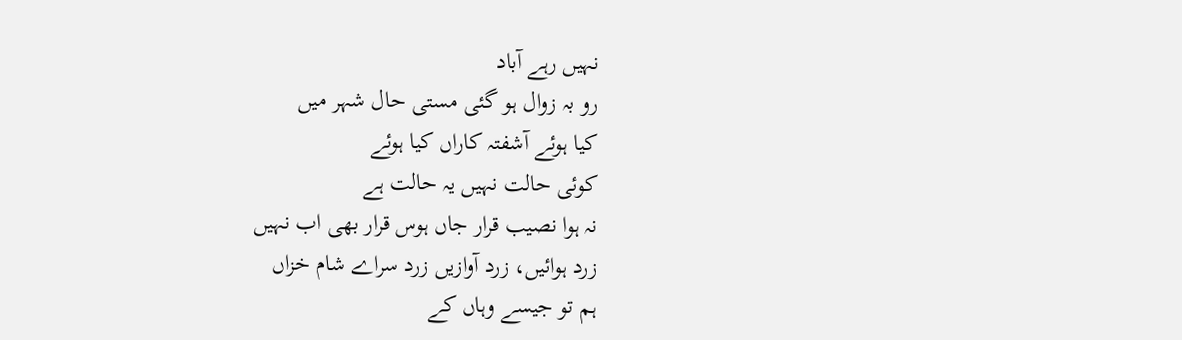نہیں رہے آباد
رو بہ زوال ہو گئی مستی حال شہر میں
کیا ہوئے آشفتہ کاراں کیا ہوئے
کوئی حالت نہیں یہ حالت ہے
نہ ہوا نصیب قرار جاں ہوس قرار بھی اب نہیں
زرد ہوائیں، زرد آوازیں زرد سراے شام خزاں
ہم تو جیسے وہاں کے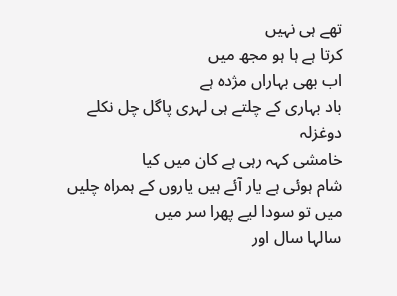تھے ہی نہیں
کرتا ہے ہا ہو مجھ میں
اب بھی بہاراں مژدہ ہے
باد بہاری کے چلتے ہی لہری پاگل چل نکلے
دوغزلہ
خامشی کہہ رہی ہے کان میں کیا
شام ہوئی ہے یار آئے ہیں یاروں کے ہمراہ چلیں
میں تو سودا لیے پھرا سر میں
سالہا سال اور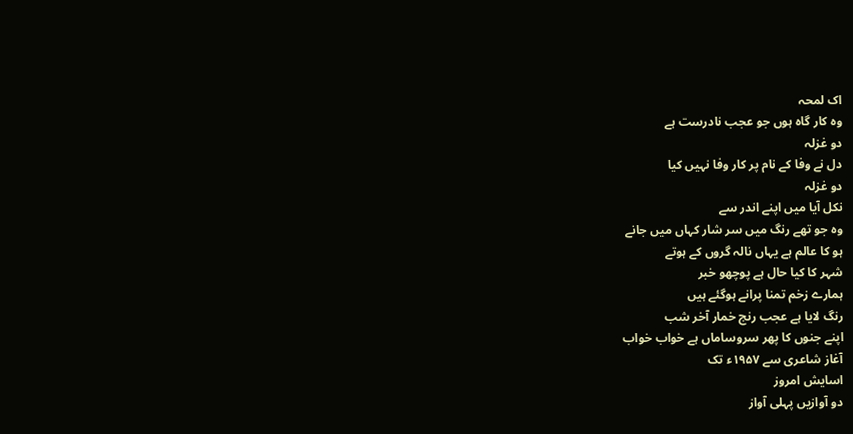اک لمحہ
وہ کار گاہ ہوں جو عجب نادرست ہے
دو غزلہ
دل نے وفا کے نام پر کار وفا نہیں کیا
دو غزلہ
نکل آیا میں اپنے اندر سے
وہ جو تھے رنگ میں سر شار کہاں میں جانے
ہو کا عالم ہے یہاں نالہ گروں کے ہوتے
شہر کا کیا حال ہے پوچھو خبر
ہمارے زخم تمنا پرانے ہوگئے ہیں
رنگ لایا ہے عجب رنج خمار آخر شب
اپنے جنوں کا پھر سروساماں ہے خواب خواب
آغاز شاعری سے ۱۹۵۷ء تک
اسایش امروز
دو آوازیں پہلی آواز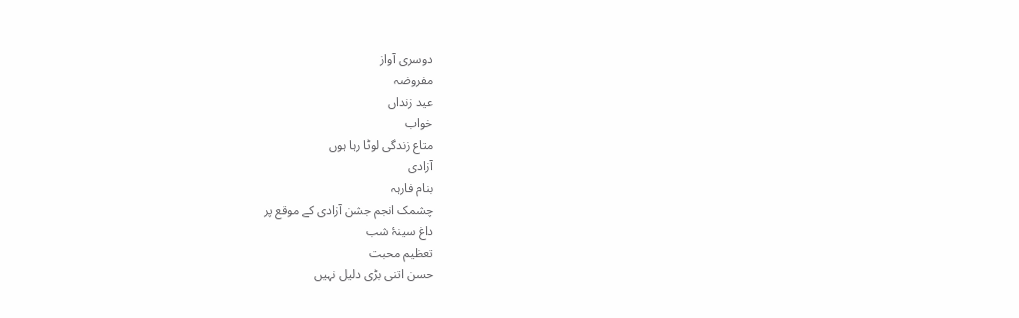دوسری آواز
مفروضہ
عید زنداں
خواب
متاع زندگی لوٹا رہا ہوں
آزادی
بنام فارہہ
چشمک انجم جشن آزادی کے موقع پر
داغ سینۂ شب
تعظیم محبت
حسن اتنی بڑی دلیل نہیں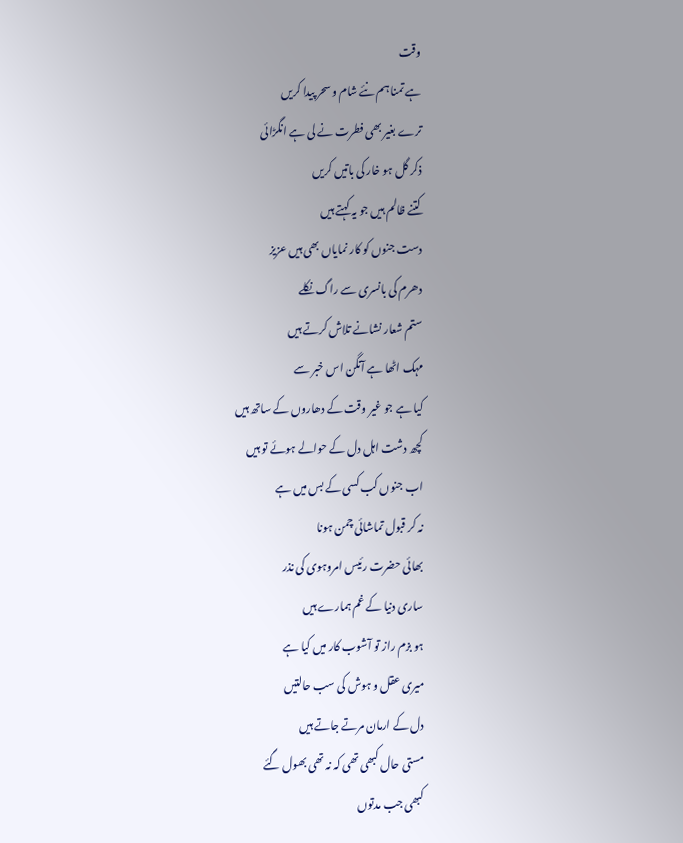وقت
ہے تمنا ہم نئے شام وسحر پیدا کریں
ترے بغیر بھی فطرت نے لی ہے انگڑائی
ذکر گل ہو خار کی باتیں کریں
کتنے ظالم ہیں جو یہ کہتے ہیں
دست جنوں کو کار نمایاں بھی ہیں عزیز
دھرم کی بانسری سے راگ نکلے
ستم شعار نشانے تلاش کرتے ہیں
مہک اٹھا ہے آنگن اس خبر سے
کیا ہے جو غیر وقت کے دھاروں کے ساتھ ہیں
کچھ دشت اہل دل کے حوالے ہوئے تو ہیں
اب جنوں کب کسی کے بس میں ہے
نہ کر قبول تماشائی چمن ہونا
بھائی حضرت رئیس امروہوی کی نذر
ساری دنیا کے غم ہمارے ہیں
ہو بزم راز تو آشوب کار میں کیا ہے
میری عقل و ہوش کی سب حالتیں
دل کے ارمان مرتے جاتے ہیں
مستی حال کبھی تھی کہ نہ تھی بھول گئے
کبھی جب مدتوں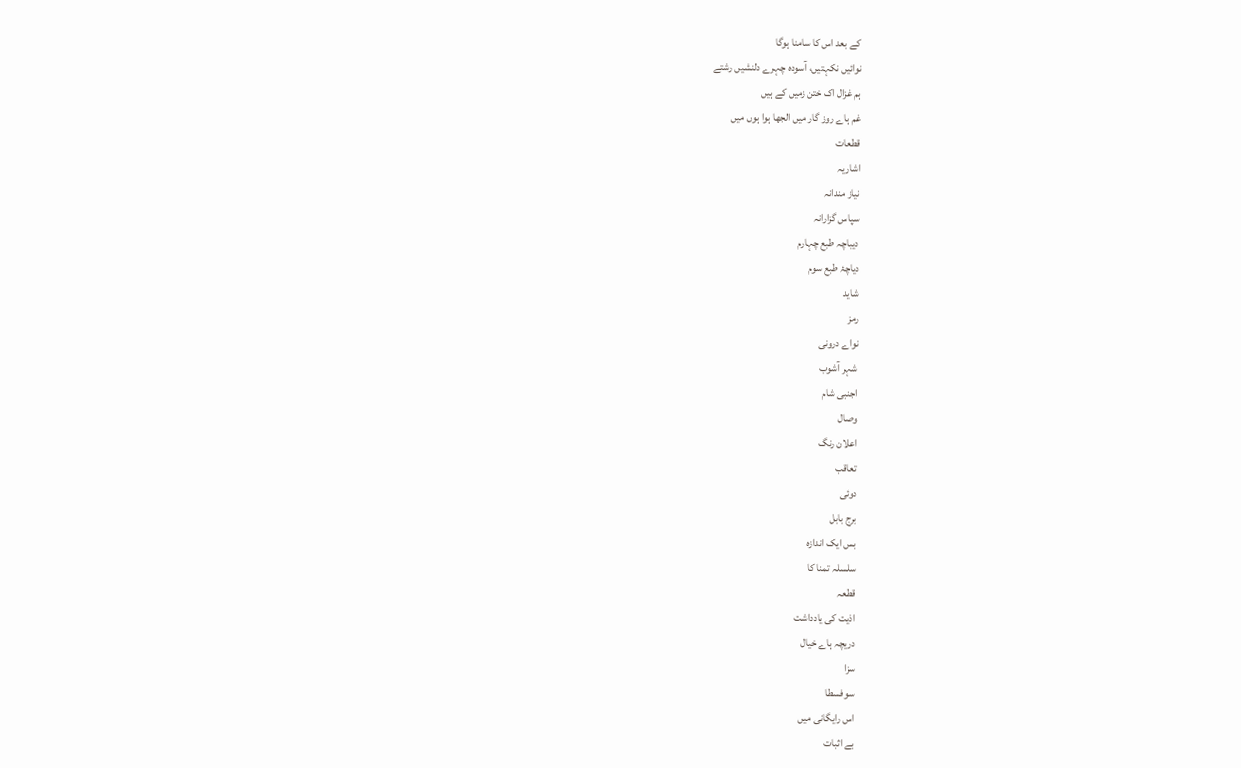کے بعد اس کا سامنا ہوگا
نوائیں نکہتیں، آسودہ چہرے دلنشیں رشتے
ہم غزال اک ختن زمیں کے ہیں
غم ہاے روز گار میں الجھا ہوا ہوں میں
قطعات
اشاریہ
نیاز مندانہ
سپاس گزارانہ
دیباچہ طبع چہارم
دیاچۂ طبع سوم
شاید
رمز
نواے درونی
شہر آشوب
اجنبی شام
وصال
اعلان رنگ
تعاقب
دوئی
برج بابل
بس ایک اندازہ
سلسلہ تمنا کا
قطعہ
اذیت کی یادداشت
دریچہ ہاے خیال
سزا
سوفسطا
اس رایگانی میں
بے اثبات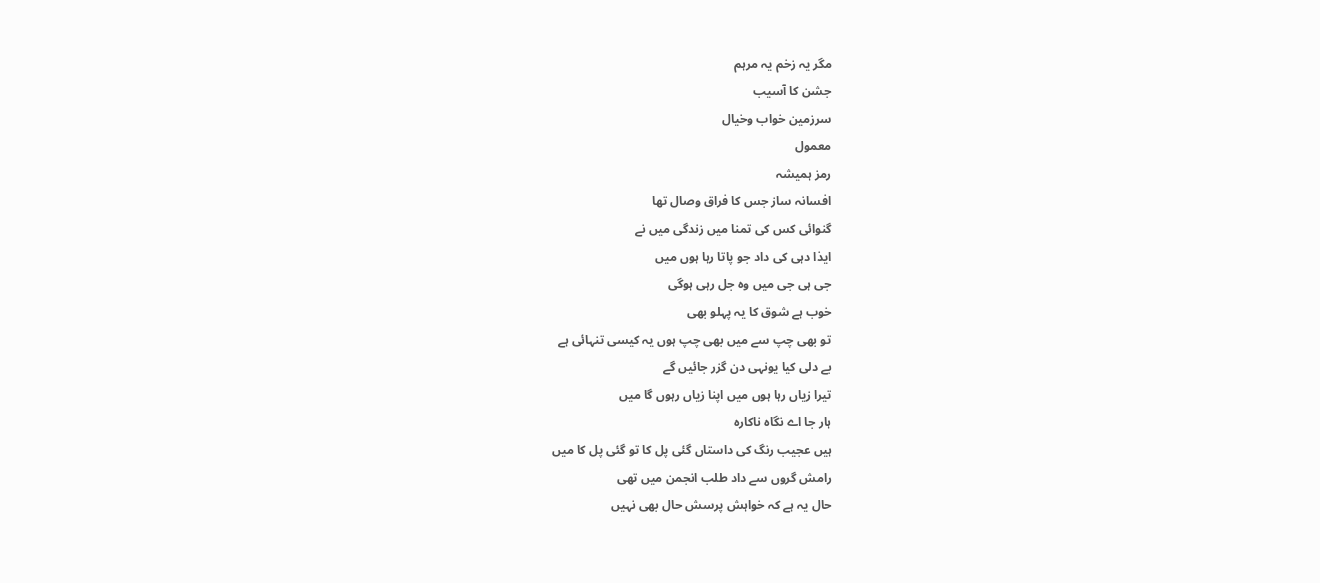مگر یہ زخم یہ مرہم
جشن کا آسیب
سرزمین خواب وخیال
معمول
رمز ہمیشہ
افسانہ ساز جس کا فراق وصال تھا
گنوائی کس کی تمنا میں زندگی میں نے
ایذا دہی کی داد جو پاتا رہا ہوں میں
جی ہی جی میں وہ جل رہی ہوگی
خوب ہے شوق کا یہ پہلو بھی
تو بھی چپ سے میں بھی چپ ہوں یہ کیسی تنہائی ہے
بے دلی کیا یونہی دن گزر جائیں گے
تیرا زیاں رہا ہوں میں اپنا زیاں رہوں گا میں
ہار جا اے نگاہ ناکارہ
ہیں عجیب رنگ کی داستاں گئی پل کا تو گئی پل کا میں
رامش گروں سے داد طلب انجمن میں تھی
حال یہ ہے کہ خواہش پرسش حال بھی نہیں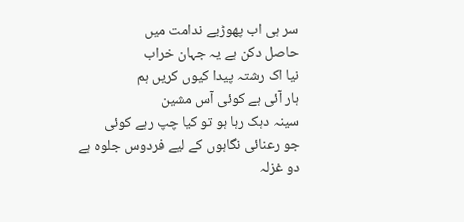سر ہی اب پھوڑیے ندامت میں
حاصل دکن ہے یہ جہان خراب
نیا اک رشتہ پیدا کیوں کریں ہم
ہار آئی ہے کوئی آس مشین
سینہ دہک رہا ہو تو کیا چپ رہے کوئی
جو رعنائی نگاہوں کے لیے فردوس جلوہ ہے
دو غزلہ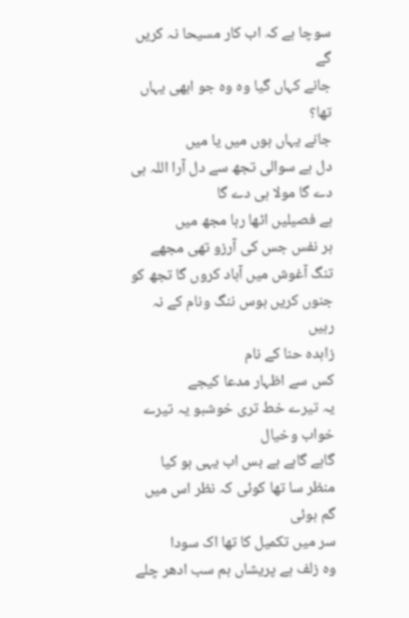سوچا ہے کہ اب کار مسیحا نہ کریں گے
جانے کہاں گیا وہ وہ جو ابھی یہاں تھا؟
جانے یہاں ہوں میں یا میں
دل ہے سوالی تجھ سے دل آرا اللہ ہی دے گا مولا ہی دے گا
ہے فصیلیں اٹھا رہا مجھ میں
ہر نفس جس کی آرزو تھی مجھے
تنگ آغوش میں آباد کروں گا تجھ کو
جنوں کریں ہوس ننگ ونام کے نہ رہیں
زاہدہ حنا کے نام
کس سے اظہار مدعا کیجے
یہ تیرے خط تری خوشبو یہ تیرے خواب وخیال
گاہے گاہے ہے بس اب یہی ہو کیا
منظر سا تھا کوئی کہ نظر اس میں گم ہوئی
سر میں تکمیل کا تھا اک سودا
وہ زلف ہے پریشاں ہم سب ادھر چلے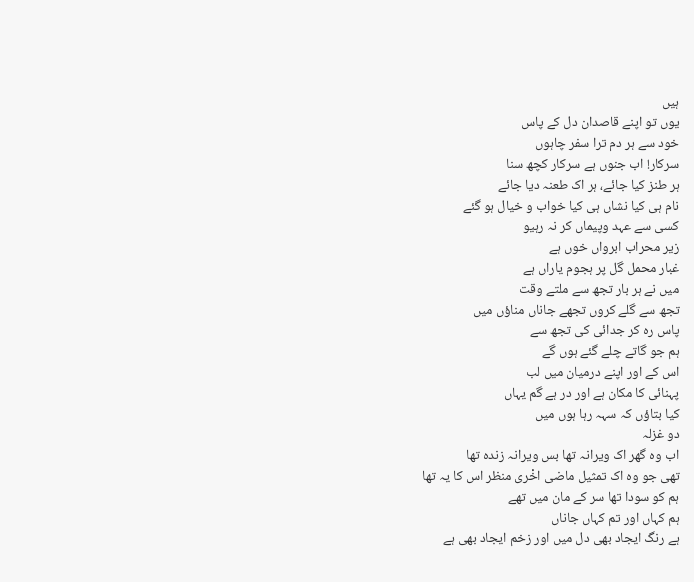ہیں
یوں تو اپنے قاصدان دل کے پاس
خود سے ہر دم ترا سفر چاہوں
سرکار! اب جنوں ہے سرکار کچھ سنا
ہر طنز کیا جائے، ہر اک طعنہ دیا جائے
نام ہی کیا نشاں ہی کیا خواب و خیال ہو گئے
کسی سے عہد وپیماں کر نہ رہیو
زیر محراب ابرواں خوں ہے
غبار محمل گل پر ہجوم یاراں ہے
میں نے ہر بار تجھ سے ملتے وقت
تجھ سے گلے کروں تجھے جاناں مناؤں میں
پاس رہ کر جدائی کی تجھ سے
ہم جو گاتے چلے گئے ہوں گے
اس کے اور اپنے درمیان میں لب
پہنائی کا مکان ہے اور در ہے گم یہاں
کیا بتاؤں کہ سہہ رہا ہوں میں
دو غزلہ
اب وہ گھر اک ویرانہ تھا بس ویرانہ زندہ تھا
تھی جو وہ اک تمثیل ماضی اخْری منظر اس کا یہ تھا
ہم کو سودا تھا سر کے مان میں تھے
ہم کہاں اور تم کہاں جاناں
ہے رنگ ایجاد بھی دل میں اور زخم ایجاد بھی ہے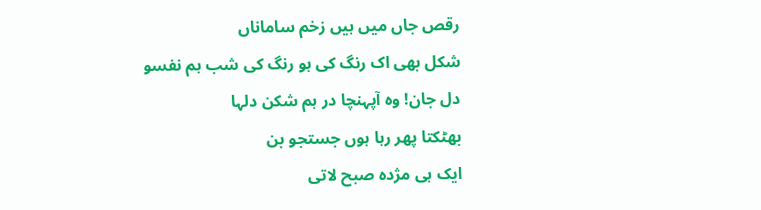رقص جاں میں ہیں زخم ساماناں
شکل بھی اک رنگ کی ہو رنگ کی شب ہم نفسو
دل جان! وہ آپہنچا در ہم شکن دلہا
بھٹکتا پھر رہا ہوں جستجو بن
ایک ہی مژدہ صبح لاتی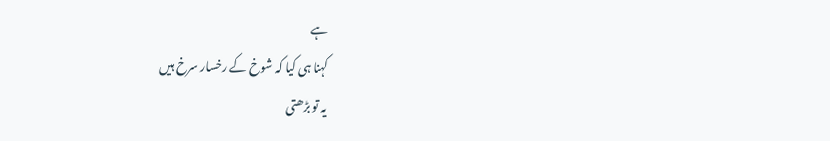ہے
کہنا ہی کیا کہ شوخ کے رخسار سرخ ہیں
یہ تو بڑھتی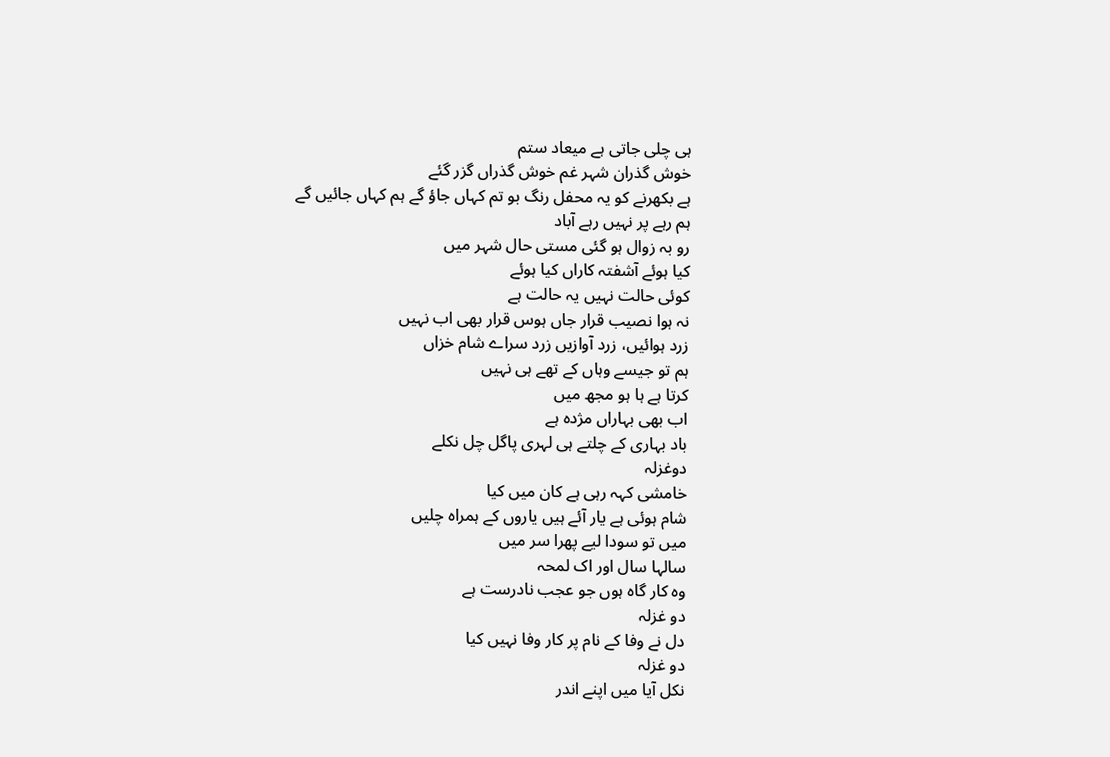ہی چلی جاتی ہے میعاد ستم
خوش گذران شہر غم خوش گذراں گزر گئے
ہے بکھرنے کو یہ محفل رنگ بو تم کہاں جاؤ گے ہم کہاں جائیں گے
ہم رہے پر نہیں رہے آباد
رو بہ زوال ہو گئی مستی حال شہر میں
کیا ہوئے آشفتہ کاراں کیا ہوئے
کوئی حالت نہیں یہ حالت ہے
نہ ہوا نصیب قرار جاں ہوس قرار بھی اب نہیں
زرد ہوائیں، زرد آوازیں زرد سراے شام خزاں
ہم تو جیسے وہاں کے تھے ہی نہیں
کرتا ہے ہا ہو مجھ میں
اب بھی بہاراں مژدہ ہے
باد بہاری کے چلتے ہی لہری پاگل چل نکلے
دوغزلہ
خامشی کہہ رہی ہے کان میں کیا
شام ہوئی ہے یار آئے ہیں یاروں کے ہمراہ چلیں
میں تو سودا لیے پھرا سر میں
سالہا سال اور اک لمحہ
وہ کار گاہ ہوں جو عجب نادرست ہے
دو غزلہ
دل نے وفا کے نام پر کار وفا نہیں کیا
دو غزلہ
نکل آیا میں اپنے اندر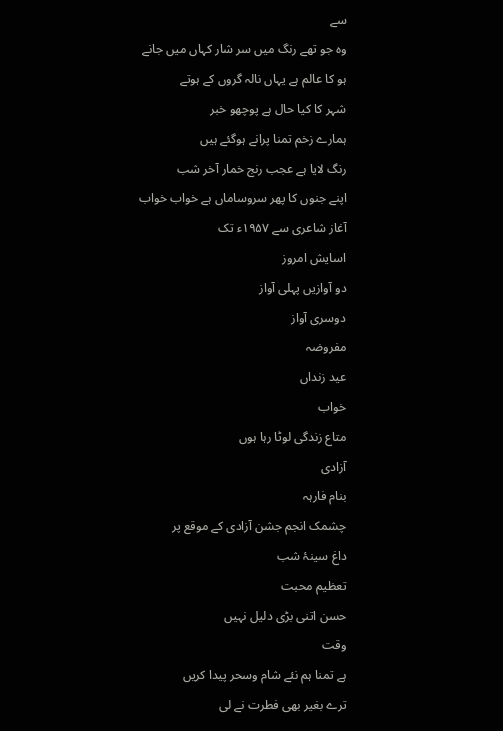سے
وہ جو تھے رنگ میں سر شار کہاں میں جانے
ہو کا عالم ہے یہاں نالہ گروں کے ہوتے
شہر کا کیا حال ہے پوچھو خبر
ہمارے زخم تمنا پرانے ہوگئے ہیں
رنگ لایا ہے عجب رنج خمار آخر شب
اپنے جنوں کا پھر سروساماں ہے خواب خواب
آغاز شاعری سے ۱۹۵۷ء تک
اسایش امروز
دو آوازیں پہلی آواز
دوسری آواز
مفروضہ
عید زنداں
خواب
متاع زندگی لوٹا رہا ہوں
آزادی
بنام فارہہ
چشمک انجم جشن آزادی کے موقع پر
داغ سینۂ شب
تعظیم محبت
حسن اتنی بڑی دلیل نہیں
وقت
ہے تمنا ہم نئے شام وسحر پیدا کریں
ترے بغیر بھی فطرت نے لی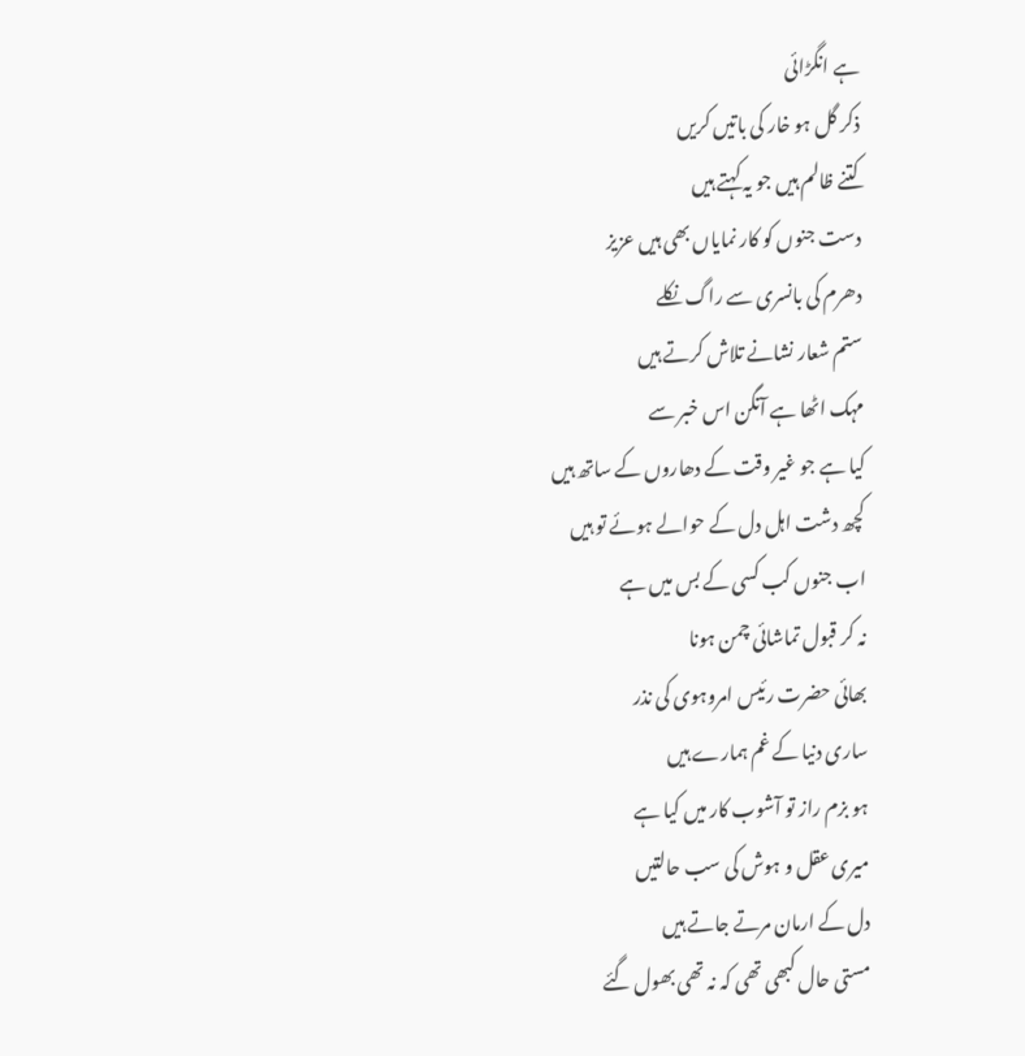ہے انگڑائی
ذکر گل ہو خار کی باتیں کریں
کتنے ظالم ہیں جو یہ کہتے ہیں
دست جنوں کو کار نمایاں بھی ہیں عزیز
دھرم کی بانسری سے راگ نکلے
ستم شعار نشانے تلاش کرتے ہیں
مہک اٹھا ہے آنگن اس خبر سے
کیا ہے جو غیر وقت کے دھاروں کے ساتھ ہیں
کچھ دشت اہل دل کے حوالے ہوئے تو ہیں
اب جنوں کب کسی کے بس میں ہے
نہ کر قبول تماشائی چمن ہونا
بھائی حضرت رئیس امروہوی کی نذر
ساری دنیا کے غم ہمارے ہیں
ہو بزم راز تو آشوب کار میں کیا ہے
میری عقل و ہوش کی سب حالتیں
دل کے ارمان مرتے جاتے ہیں
مستی حال کبھی تھی کہ نہ تھی بھول گئے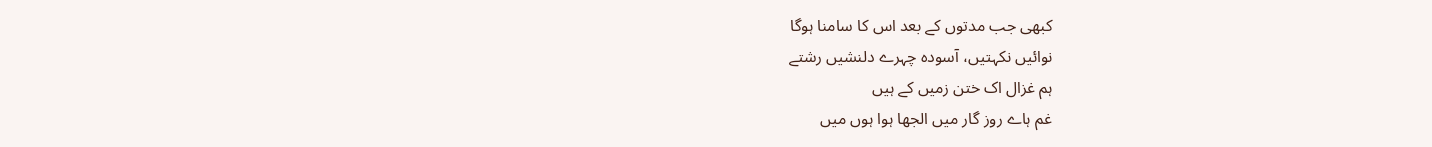کبھی جب مدتوں کے بعد اس کا سامنا ہوگا
نوائیں نکہتیں، آسودہ چہرے دلنشیں رشتے
ہم غزال اک ختن زمیں کے ہیں
غم ہاے روز گار میں الجھا ہوا ہوں میں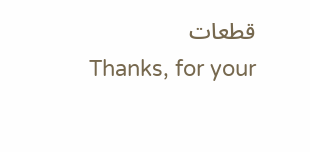قطعات
Thanks, for your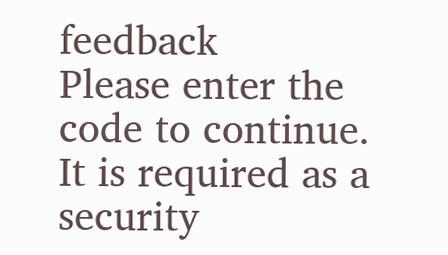feedback
Please enter the code to continue. It is required as a security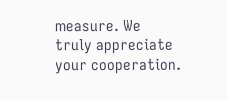measure. We truly appreciate your cooperation.